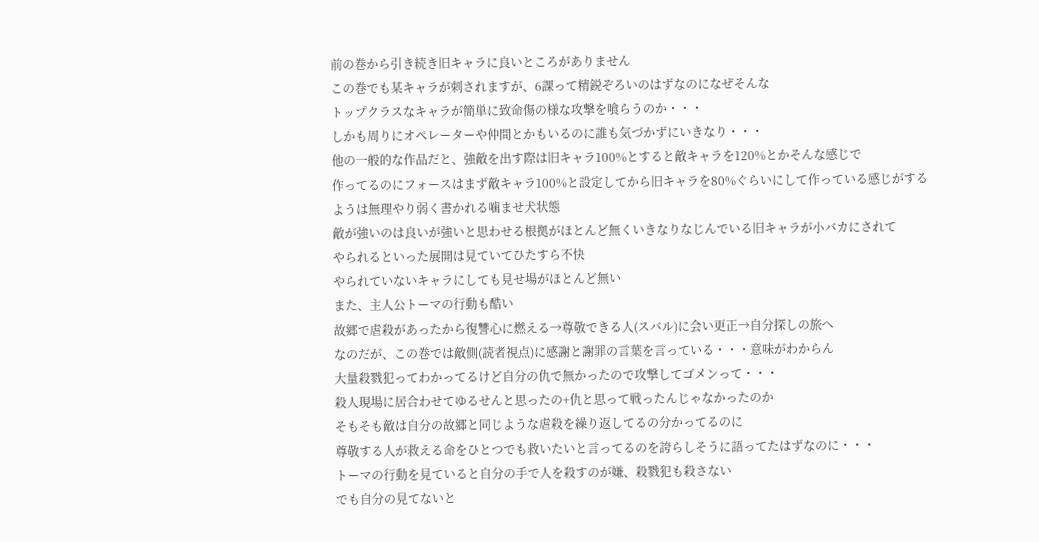前の巻から引き続き旧キャラに良いところがありません
この巻でも某キャラが刺されますが、6課って精鋭ぞろいのはずなのになぜそんな
トップクラスなキャラが簡単に致命傷の様な攻撃を喰らうのか・・・
しかも周りにオペレーターや仲間とかもいるのに誰も気づかずにいきなり・・・
他の一般的な作品だと、強敵を出す際は旧キャラ100%とすると敵キャラを120%とかそんな感じで
作ってるのにフォースはまず敵キャラ100%と設定してから旧キャラを80%ぐらいにして作っている感じがする
ようは無理やり弱く書かれる噛ませ犬状態
敵が強いのは良いが強いと思わせる根拠がほとんど無くいきなりなじんでいる旧キャラが小バカにされて
やられるといった展開は見ていてひたすら不快
やられていないキャラにしても見せ場がほとんど無い
また、主人公トーマの行動も酷い
故郷で虐殺があったから復讐心に燃える→尊敬できる人(スバル)に会い更正→自分探しの旅へ
なのだが、この巻では敵側(読者視点)に感謝と謝罪の言葉を言っている・・・意味がわからん
大量殺戮犯ってわかってるけど自分の仇で無かったので攻撃してゴメンって・・・
殺人現場に居合わせてゆるせんと思ったの+仇と思って戦ったんじゃなかったのか
そもそも敵は自分の故郷と同じような虐殺を繰り返してるの分かってるのに
尊敬する人が救える命をひとつでも救いたいと言ってるのを誇らしそうに語ってたはずなのに・・・
トーマの行動を見ていると自分の手で人を殺すのが嫌、殺戮犯も殺さない
でも自分の見てないと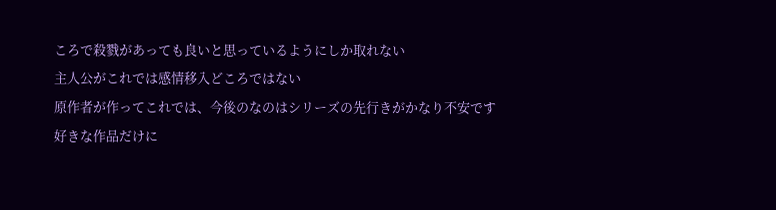ころで殺戮があっても良いと思っているようにしか取れない
主人公がこれでは感情移入どころではない
原作者が作ってこれでは、今後のなのはシリーズの先行きがかなり不安です
好きな作品だけに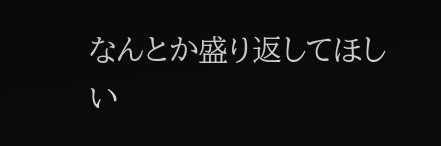なんとか盛り返してほしい